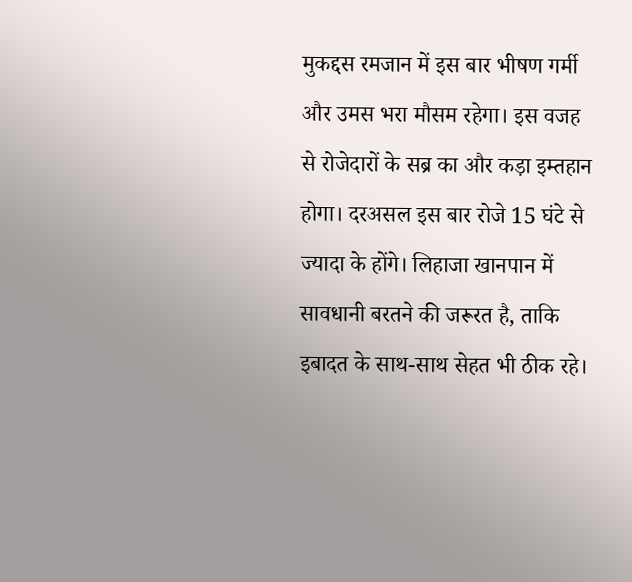मुकद्दस रमजान में इस बार भीषण गर्मी और उमस भरा मौसम रहेगा। इस वजह से रोजेदारों के सब्र का और कड़ा इम्तहान होगा। दरअसल इस बार रोजे 15 घंटे से ज्यादा के होंगे। लिहाजा खानपान में सावधानी बरतने की जरूरत है, ताकि इबादत के साथ-साथ सेहत भी ठीक रहे।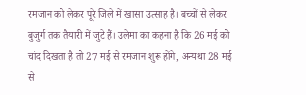रमजान को लेकर पूरे जिले में खासा उत्साह है। बच्चों से लेकर बुजुर्ग तक तैयारी में जुटे हैं। उलेमा का कहना है कि 26 मई को चांद दिखता है तो 27 मई से रमजान शुरू होंगे, अन्यथा 28 मई से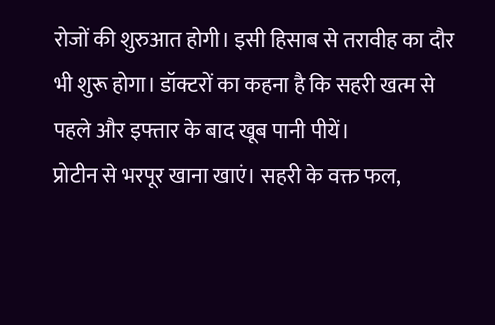रोजों की शुरुआत होगी। इसी हिसाब से तरावीह का दौर भी शुरू होगा। डॉक्टरों का कहना है कि सहरी खत्म से पहले और इफ्तार के बाद खूब पानी पीयें।
प्रोटीन से भरपूर खाना खाएं। सहरी के वक्त फल,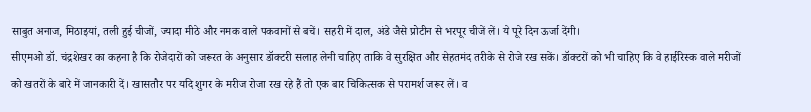साबुत अनाज, मिठाइयां, तली हुई चीजों, ज्यादा मीठे और नमक वाले पकवानों से बचें। सहरी में दाल, अंडे जैसे प्रोटीन से भरपूर चीजें लें। ये पूरे दिन ऊर्जा देंगी।
सीएमओ डॉ. चंद्रशेखर का कहना है कि रोजेदारों को जरूरत के अनुसार डॉक्टरी सलाह लेनी चाहिए ताकि वे सुरक्षित और सेहतमंद तरीके से रोजे रख सकें। डॉक्टरों को भी चाहिए कि वे हाईरिस्क वाले मरीजों को खतरों के बारे में जानकारी दें। खासतौर पर यदि शुगर के मरीज रोजा रख रहे हैं तो एक बार चिकित्सक से परामर्श जरूर लें। व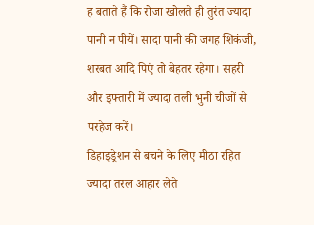ह बताते हैं कि रोजा खोलते ही तुरंत ज्यादा पानी न पीयें। सादा पानी की जगह शिकंजी, शरबत आदि पिएं तो बेहतर रहेगा। सहरी और इफ्तारी में ज्यादा तली भुनी चीजों से परहेज करें।
डिहाइड्रेशन से बचने के लिए मीठा रहित ज्यादा तरल आहार लेते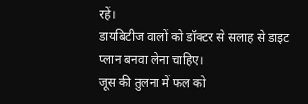रहें।
डायबिटीज वालों को डॉक्टर से सलाह से डाइट प्लान बनवा लेना चाहिए।
जूस की तुलना में फल को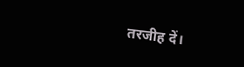तरजीह दें।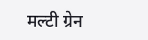मल्टी ग्रेन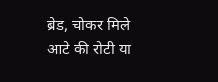ब्रेड, चोकर मिले आटे की रोटी या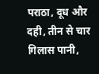पराठा, दूध और दही, तीन से चार गिलास पानी,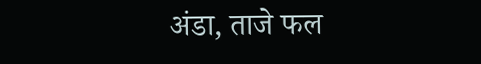अंडा, ताजे फल